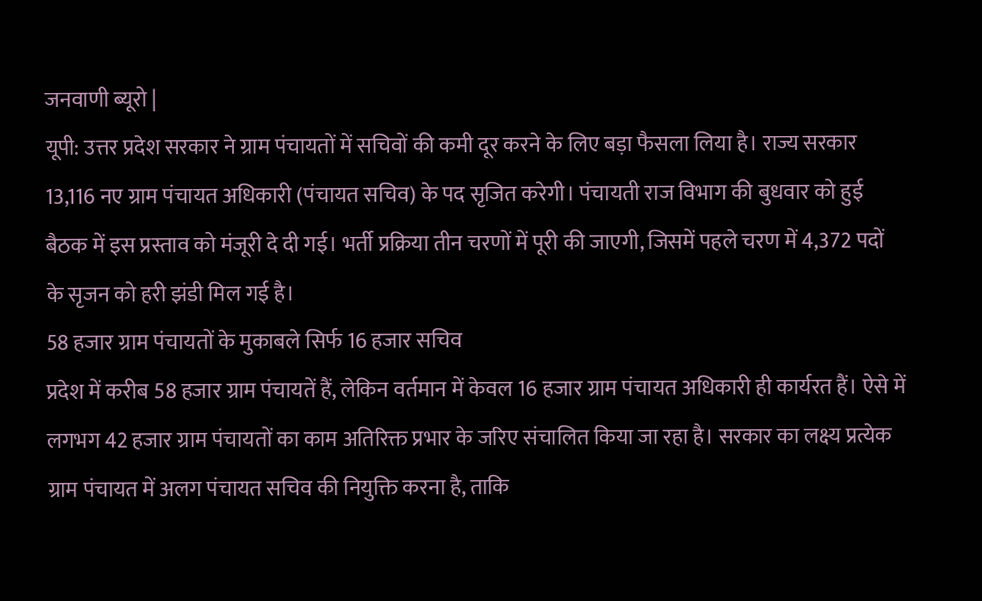जनवाणी ब्यूरो |
यूपी: उत्तर प्रदेश सरकार ने ग्राम पंचायतों में सचिवों की कमी दूर करने के लिए बड़ा फैसला लिया है। राज्य सरकार 13,116 नए ग्राम पंचायत अधिकारी (पंचायत सचिव) के पद सृजित करेगी। पंचायती राज विभाग की बुधवार को हुई बैठक में इस प्रस्ताव को मंजूरी दे दी गई। भर्ती प्रक्रिया तीन चरणों में पूरी की जाएगी, जिसमें पहले चरण में 4,372 पदों के सृजन को हरी झंडी मिल गई है।
58 हजार ग्राम पंचायतों के मुकाबले सिर्फ 16 हजार सचिव
प्रदेश में करीब 58 हजार ग्राम पंचायतें हैं, लेकिन वर्तमान में केवल 16 हजार ग्राम पंचायत अधिकारी ही कार्यरत हैं। ऐसे में लगभग 42 हजार ग्राम पंचायतों का काम अतिरिक्त प्रभार के जरिए संचालित किया जा रहा है। सरकार का लक्ष्य प्रत्येक ग्राम पंचायत में अलग पंचायत सचिव की नियुक्ति करना है, ताकि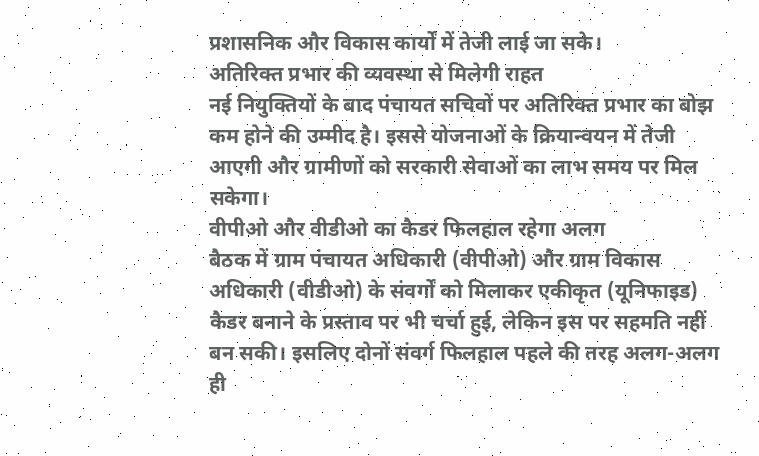प्रशासनिक और विकास कार्यों में तेजी लाई जा सके।
अतिरिक्त प्रभार की व्यवस्था से मिलेगी राहत
नई नियुक्तियों के बाद पंचायत सचिवों पर अतिरिक्त प्रभार का बोझ कम होने की उम्मीद है। इससे योजनाओं के क्रियान्वयन में तेजी आएगी और ग्रामीणों को सरकारी सेवाओं का लाभ समय पर मिल सकेगा।
वीपीओ और वीडीओ का कैडर फिलहाल रहेगा अलग
बैठक में ग्राम पंचायत अधिकारी (वीपीओ) और ग्राम विकास अधिकारी (वीडीओ) के संवर्गों को मिलाकर एकीकृत (यूनिफाइड) कैडर बनाने के प्रस्ताव पर भी चर्चा हुई, लेकिन इस पर सहमति नहीं बन सकी। इसलिए दोनों संवर्ग फिलहाल पहले की तरह अलग-अलग ही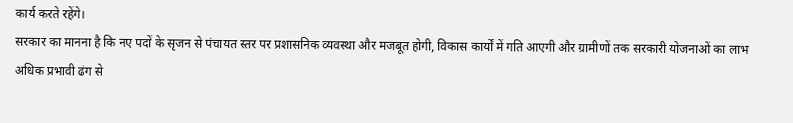कार्य करते रहेंगे।
सरकार का मानना है कि नए पदों के सृजन से पंचायत स्तर पर प्रशासनिक व्यवस्था और मजबूत होगी, विकास कार्यों में गति आएगी और ग्रामीणों तक सरकारी योजनाओं का लाभ अधिक प्रभावी ढंग से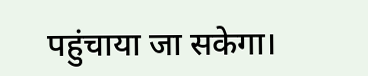पहुंचाया जा सकेगा।